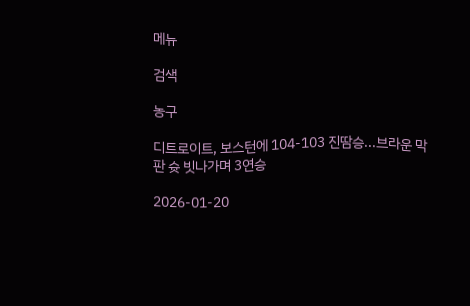메뉴

검색

농구

디트로이트, 보스턴에 104-103 진땀승...브라운 막판 슛 빗나가며 3연승

2026-01-20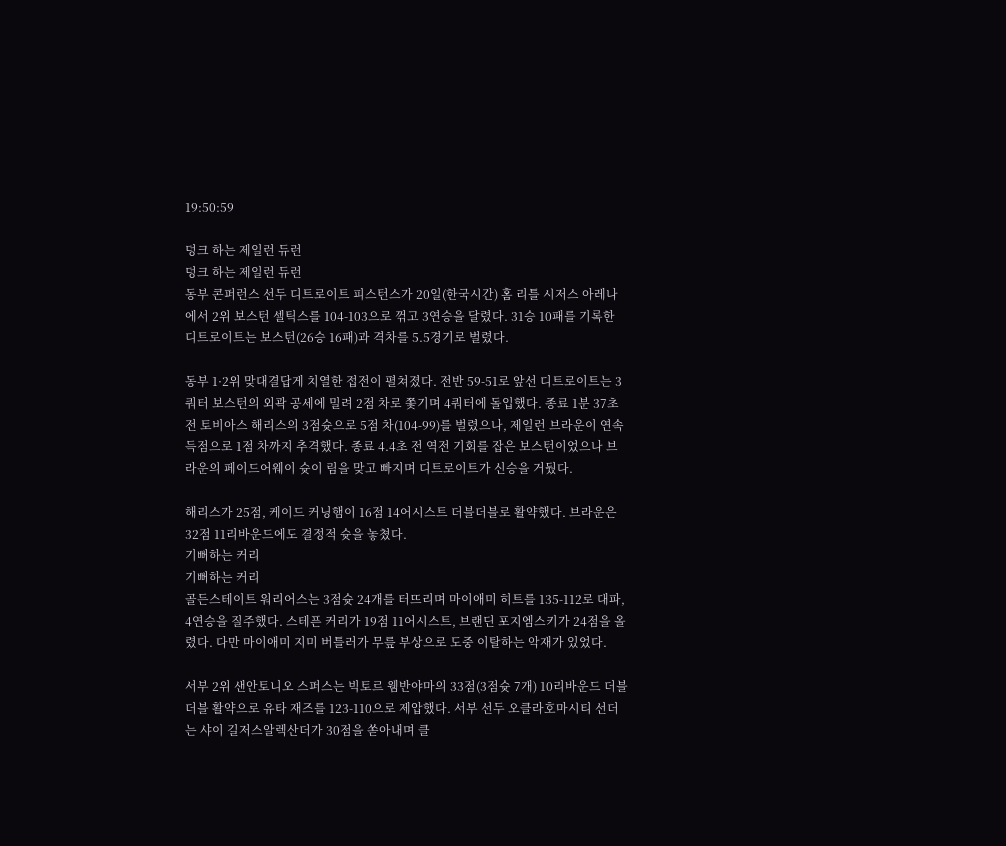19:50:59

덩크 하는 제일런 듀런
덩크 하는 제일런 듀런
동부 콘퍼런스 선두 디트로이트 피스턴스가 20일(한국시간) 홈 리틀 시저스 아레나에서 2위 보스턴 셀틱스를 104-103으로 꺾고 3연승을 달렸다. 31승 10패를 기록한 디트로이트는 보스턴(26승 16패)과 격차를 5.5경기로 벌렸다.

동부 1·2위 맞대결답게 치열한 접전이 펼쳐졌다. 전반 59-51로 앞선 디트로이트는 3쿼터 보스턴의 외곽 공세에 밀려 2점 차로 쫓기며 4쿼터에 돌입했다. 종료 1분 37초 전 토비아스 해리스의 3점슛으로 5점 차(104-99)를 벌렸으나, 제일런 브라운이 연속 득점으로 1점 차까지 추격했다. 종료 4.4초 전 역전 기회를 잡은 보스턴이었으나 브라운의 페이드어웨이 슛이 림을 맞고 빠지며 디트로이트가 신승을 거뒀다.

해리스가 25점, 케이드 커닝햄이 16점 14어시스트 더블더블로 활약했다. 브라운은 32점 11리바운드에도 결정적 슛을 놓쳤다.
기뻐하는 커리
기뻐하는 커리
골든스테이트 워리어스는 3점슛 24개를 터뜨리며 마이애미 히트를 135-112로 대파, 4연승을 질주했다. 스테픈 커리가 19점 11어시스트, 브랜딘 포지엠스키가 24점을 올렸다. 다만 마이애미 지미 버틀러가 무릎 부상으로 도중 이탈하는 악재가 있었다.

서부 2위 샌안토니오 스퍼스는 빅토르 웸반야마의 33점(3점슛 7개) 10리바운드 더블더블 활약으로 유타 재즈를 123-110으로 제압했다. 서부 선두 오클라호마시티 선더는 샤이 길저스알렉산더가 30점을 쏟아내며 클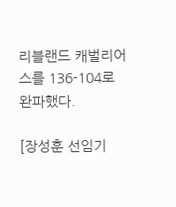리블랜드 캐벌리어스를 136-104로 완파했다.

[장성훈 선임기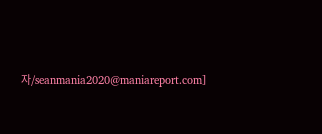자/seanmania2020@maniareport.com]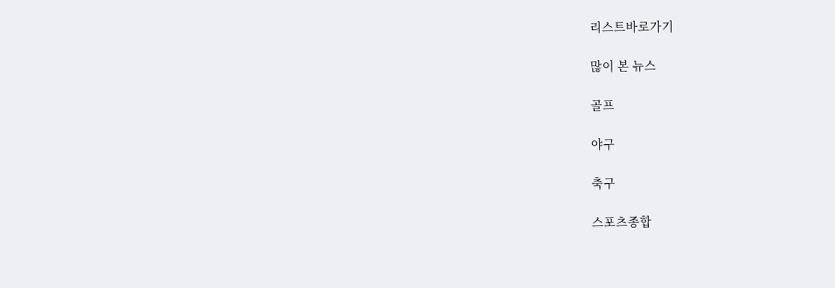리스트바로가기

많이 본 뉴스

골프

야구

축구

스포츠종합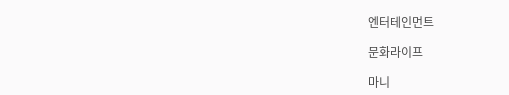엔터테인먼트

문화라이프

마니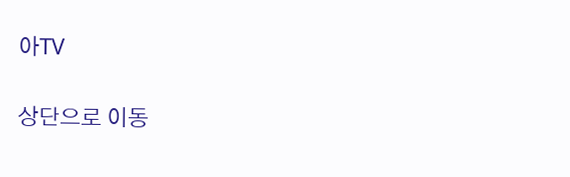아TV

상단으로 이동